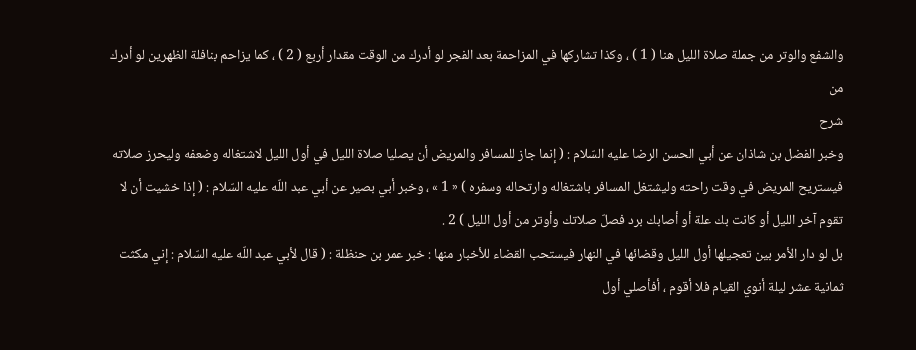والشفع والوتر من جملة صلاة الليل هنا ( 1 ) ، وكذا تشاركها في المزاحمة بعد الفجر لو أدرك من الوقت مقدار أربع ( 2 ) ، كما يزاحم بنافلة الظهرين لو أدرك من
شرح
وخبر الفضل بن شاذان عن أبي الحسن الرضا عليه السّلام : ( إنما جاز للمسافر والمريض أن يصليا صلاة الليل في أول الليل لاشتغاله وضعفه وليحرز صلاته فيستريح المريض في وقت راحته وليشتغل المسافر باشتغاله وارتحاله وسفره ) « 1 » ، وخبر أبي بصير عن أبي عبد اللّه عليه السّلام : ( إذا خشيت أن لا تقوم آخر الليل أو كانت بك علة أو أصابك برد فصلّ صلاتك وأوتر من أول الليل ) 2 .
بل لو دار الأمر بين تعجيلها أول الليل وقضائها في النهار فيستحب القضاء للأخبار منها : خبر عمر بن حنظلة : ( قال لأبي عبد اللّه عليه السّلام : إني مكثت ثمانية عشر ليلة أنوي القيام فلا أقوم ، أفأصلي أول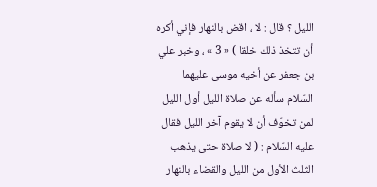الليل ؟ قال : لا ، اقض بالنهار فإني أكره أن تتخذ ذلك خلقا ) « 3 » ، وخبر علي بن جعفر عن أخيه موسى عليهما السّلام سأله عن صلاة الليل أول الليل لمن تخوّف أن لا يقوم آخر الليل فقال عليه السّلام : ( لا صلاة حتى يذهب الثلث الأول من الليل والقضاء بالنهار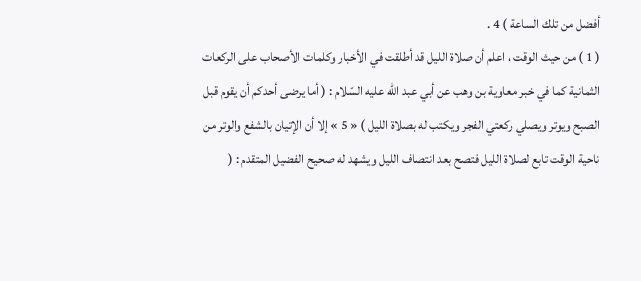أفضل من تلك الساعة ) 4 .
( 1 ) من حيث الوقت ، اعلم أن صلاة الليل قد أطلقت في الأخبار وكلمات الأصحاب على الركعات الثمانية كما في خبر معاوية بن وهب عن أبي عبد اللّه عليه السّلام : ( أما يرضى أحدكم أن يقوم قبل الصبح ويوتر ويصلي ركعتي الفجر ويكتب له بصلاة الليل ) « 5 » إلا أن الإتيان بالشفع والوتر من ناحية الوقت تابع لصلاة الليل فتصح بعد انتصاف الليل ويشهد له صحيح الفضيل المتقدم : (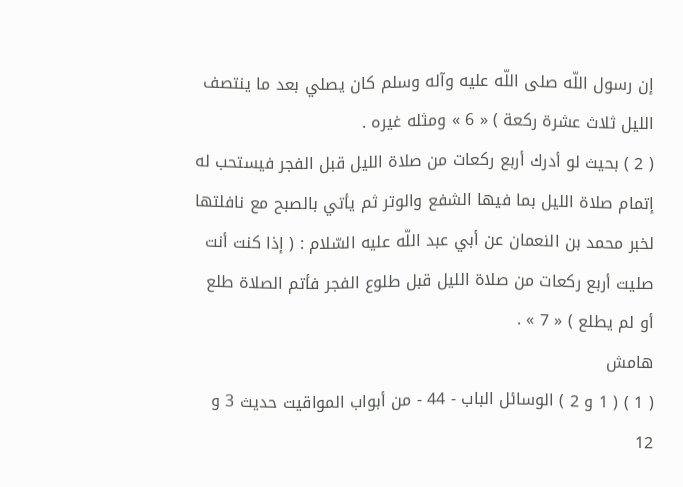إن رسول اللّه صلى اللّه عليه وآله وسلم كان يصلي بعد ما ينتصف الليل ثلاث عشرة ركعة ) « 6 » ومثله غيره .
( 2 ) بحيث لو أدرك أربع ركعات من صلاة الليل قبل الفجر فيستحب له إتمام صلاة الليل بما فيها الشفع والوتر ثم يأتي بالصبح مع نافلتها لخبر محمد بن النعمان عن أبي عبد اللّه عليه السّلام : ( إذا كنت أنت صليت أربع ركعات من صلاة الليل قبل طلوع الفجر فأتم الصلاة طلع أو لم يطلع ) « 7 » .
هامش
( 1 ) ( 1 و 2 ) الوسائل الباب - 44 - من أبواب المواقيت حديث 3 و 12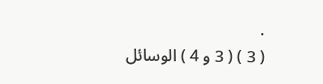.
( 3 ) ( 3 و 4 ) الوسائل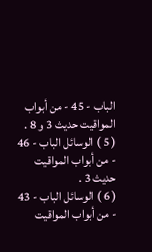الباب - 45 - من أبواب المواقيت حديث 3 و 8 .
( 5 ) الوسائل الباب - 46 - من أبواب المواقيت حديث 3 .
( 6 ) الوسائل الباب - 43 - من أبواب المواقيت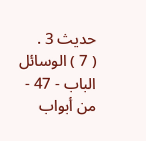حديث 3 .
( 7 ) الوسائل الباب - 47 - من أبواب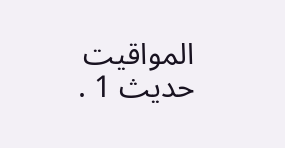المواقيت حديث 1 .